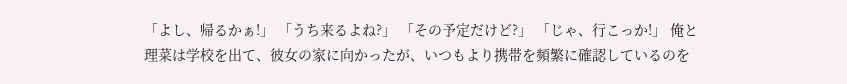「よし、帰るかぁ!」 「うち来るよね?」 「その予定だけど?」 「じゃ、行こっか!」 俺と理菜は学校を出て、彼女の家に向かったが、いつもより携帯を頻繁に確認しているのを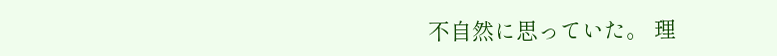不自然に思っていた。 理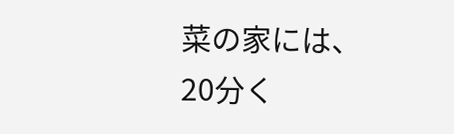菜の家には、20分く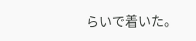らいで着いた。